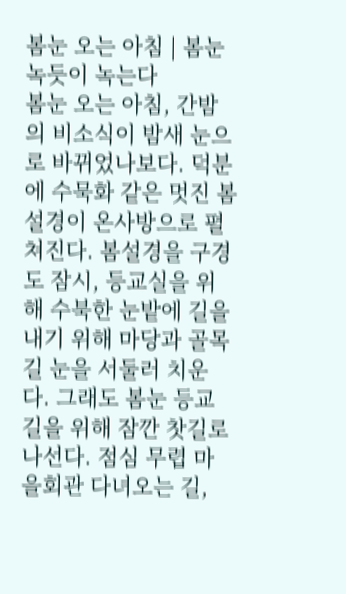봄눈 오는 아침 | 봄눈 녹듯이 녹는다
봄눈 오는 아침, 간밤의 비소식이 밤새 눈으로 바뀌었나보다. 덕분에 수묵화 같은 멋진 봄설경이 온사방으로 펼쳐진다. 봄설경을 구경도 잠시, 등교실을 위해 수북한 눈밭에 길을 내기 위해 마당과 골목길 눈을 서둘러 치운다. 그래도 봄눈 등교길을 위해 잠깐 찻길로 나선다. 점심 무렵 마을회관 다녀오는 길,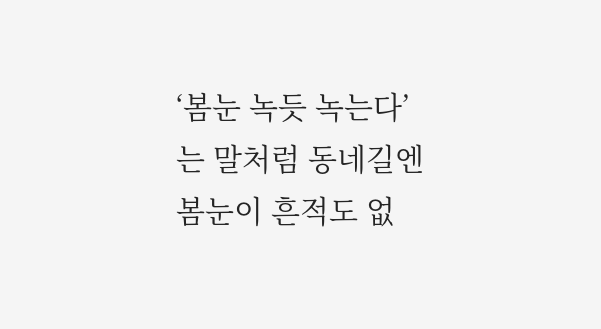‘봄눈 녹듯 녹는다’는 말처럼 동네길엔 봄눈이 흔적도 없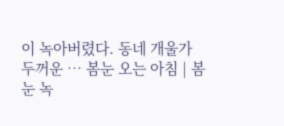이 녹아버렸다. 동네 개울가 두꺼운 … 봄눈 오는 아침 | 봄눈 녹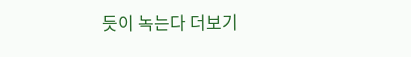듯이 녹는다 더보기